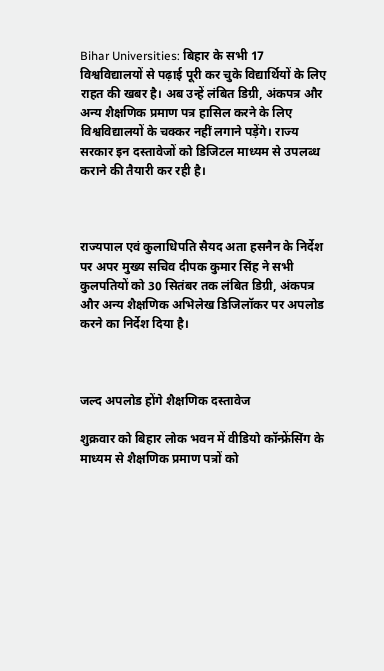Bihar Universities: बिहार के सभी 17 विश्वविद्यालयों से पढ़ाई पूरी कर चुके विद्यार्थियों के लिए राहत की खबर है। अब उन्हें लंबित डिग्री, अंकपत्र और अन्य शैक्षणिक प्रमाण पत्र हासिल करने के लिए विश्वविद्यालयों के चक्कर नहीं लगाने पड़ेंगे। राज्य सरकार इन दस्तावेजों को डिजिटल माध्यम से उपलब्ध कराने की तैयारी कर रही है।



राज्यपाल एवं कुलाधिपति सैयद अता हसनैन के निर्देश पर अपर मुख्य सचिव दीपक कुमार सिंह ने सभी कुलपतियों को 30 सितंबर तक लंबित डिग्री, अंकपत्र और अन्य शैक्षणिक अभिलेख डिजिलॉकर पर अपलोड करने का निर्देश दिया है।



जल्द अपलोड होंगे शैक्षणिक दस्तावेज

शुक्रवार को बिहार लोक भवन में वीडियो कॉन्फ्रेंसिंग के माध्यम से शैक्षणिक प्रमाण पत्रों को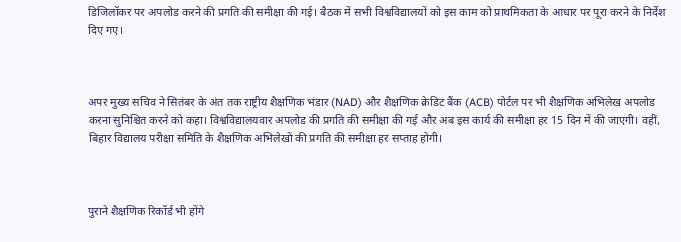डिजिलॉकर पर अपलोड करने की प्रगति की समीक्षा की गई। बैठक में सभी विश्वविद्यालयों को इस काम को प्राथमिकता के आधार पर पूरा करने के निर्देश दिए गए।



अपर मुख्य सचिव ने सितंबर के अंत तक राष्ट्रीय शैक्षणिक भंडार (NAD) और शैक्षणिक क्रेडिट बैंक (ACB) पोर्टल पर भी शैक्षणिक अभिलेख अपलोड करना सुनिश्चित करने को कहा। विश्वविद्यालयवार अपलोड की प्रगति की समीक्षा की गई और अब इस कार्य की समीक्षा हर 15 दिन में की जाएगी। वहीं, बिहार विद्यालय परीक्षा समिति के शैक्षणिक अभिलेखों की प्रगति की समीक्षा हर सप्ताह होगी।



पुराने शैक्षणिक रिकॉर्ड भी होंगे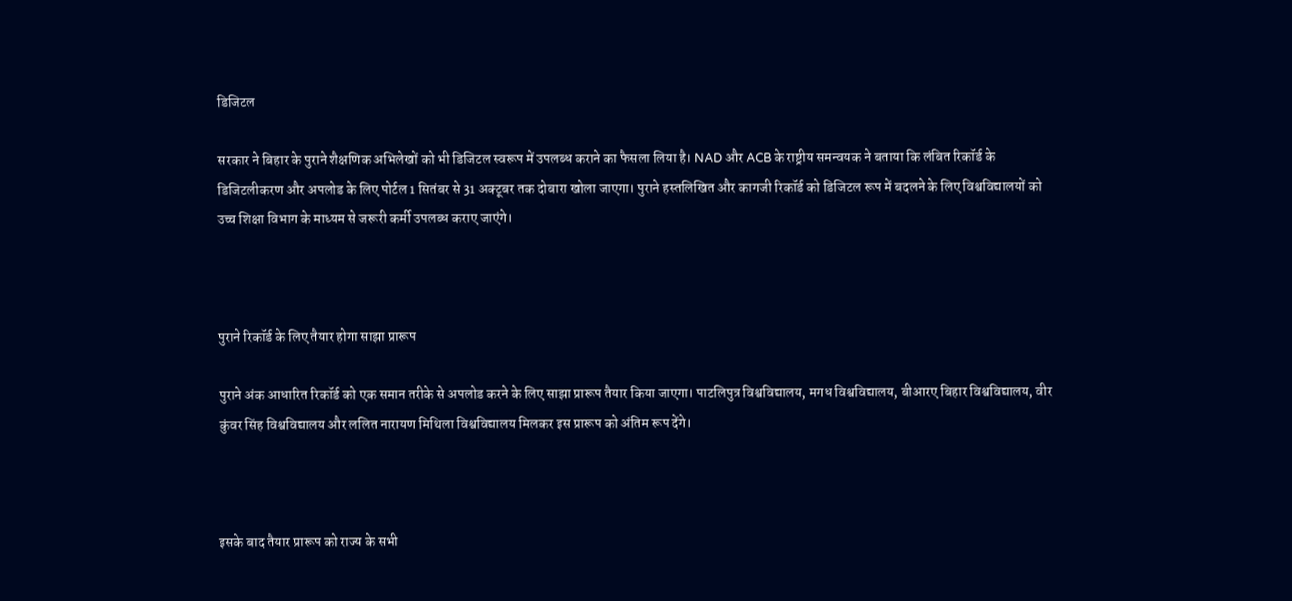डिजिटल

सरकार ने बिहार के पुराने शैक्षणिक अभिलेखों को भी डिजिटल स्वरूप में उपलब्ध कराने का फैसला लिया है। NAD और ACB के राष्ट्रीय समन्वयक ने बताया कि लंबित रिकॉर्ड के डिजिटलीकरण और अपलोड के लिए पोर्टल 1 सितंबर से 31 अक्टूबर तक दोबारा खोला जाएगा। पुराने हस्तलिखित और कागजी रिकॉर्ड को डिजिटल रूप में बदलने के लिए विश्वविद्यालयों को उच्च शिक्षा विभाग के माध्यम से जरूरी कर्मी उपलब्ध कराए जाएंगे।



पुराने रिकॉर्ड के लिए तैयार होगा साझा प्रारूप

पुराने अंक आधारित रिकॉर्ड को एक समान तरीके से अपलोड करने के लिए साझा प्रारूप तैयार किया जाएगा। पाटलिपुत्र विश्वविद्यालय, मगध विश्वविद्यालय, बीआरए बिहार विश्वविद्यालय, वीर कुंवर सिंह विश्वविद्यालय और ललित नारायण मिथिला विश्वविद्यालय मिलकर इस प्रारूप को अंतिम रूप देंगे।



इसके बाद तैयार प्रारूप को राज्य के सभी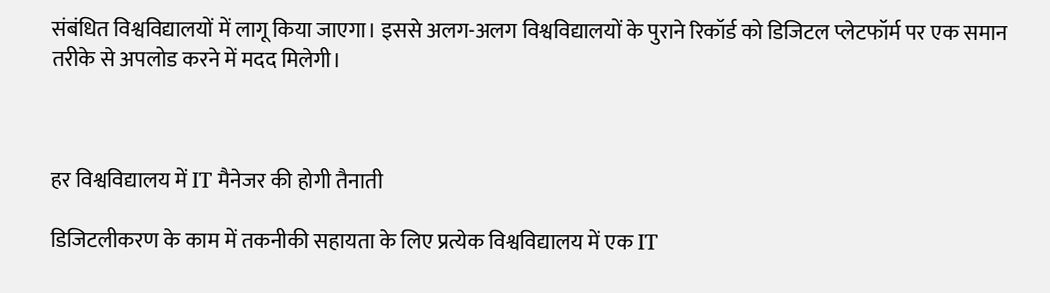संबंधित विश्वविद्यालयों में लागू किया जाएगा। इससे अलग-अलग विश्वविद्यालयों के पुराने रिकॉर्ड को डिजिटल प्लेटफॉर्म पर एक समान तरीके से अपलोड करने में मदद मिलेगी।



हर विश्वविद्यालय में IT मैनेजर की होगी तैनाती

डिजिटलीकरण के काम में तकनीकी सहायता के लिए प्रत्येक विश्वविद्यालय में एक IT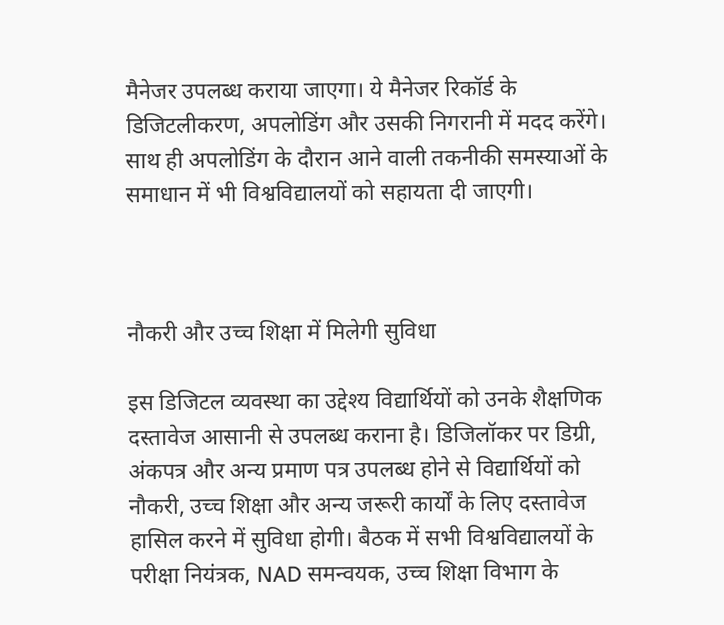मैनेजर उपलब्ध कराया जाएगा। ये मैनेजर रिकॉर्ड के डिजिटलीकरण, अपलोडिंग और उसकी निगरानी में मदद करेंगे। साथ ही अपलोडिंग के दौरान आने वाली तकनीकी समस्याओं के समाधान में भी विश्वविद्यालयों को सहायता दी जाएगी।



नौकरी और उच्च शिक्षा में मिलेगी सुविधा

इस डिजिटल व्यवस्था का उद्देश्य विद्यार्थियों को उनके शैक्षणिक दस्तावेज आसानी से उपलब्ध कराना है। डिजिलॉकर पर डिग्री, अंकपत्र और अन्य प्रमाण पत्र उपलब्ध होने से विद्यार्थियों को नौकरी, उच्च शिक्षा और अन्य जरूरी कार्यों के लिए दस्तावेज हासिल करने में सुविधा होगी। बैठक में सभी विश्वविद्यालयों के परीक्षा नियंत्रक, NAD समन्वयक, उच्च शिक्षा विभाग के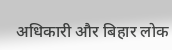अधिकारी और बिहार लोक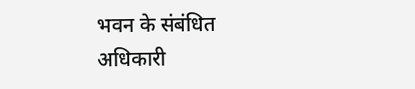भवन के संबंधित अधिकारी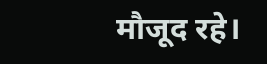मौजूद रहे।